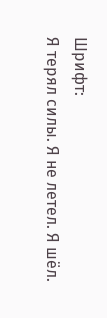Шрифт:
Я терял силы. Я не летел. Я шёл.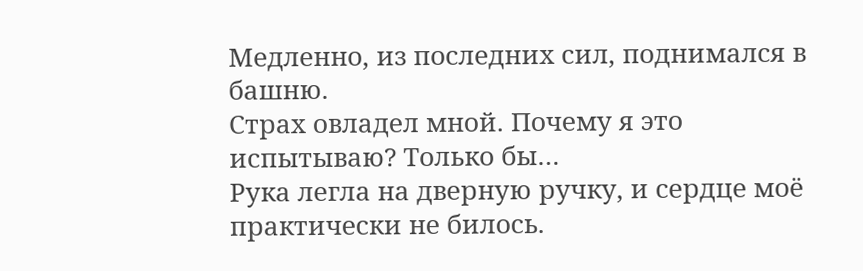Медленно, из последних сил, поднимался в башню.
Страх овладел мной. Почему я это испытываю? Только бы…
Рука легла на дверную ручку, и сердце моё практически не билось.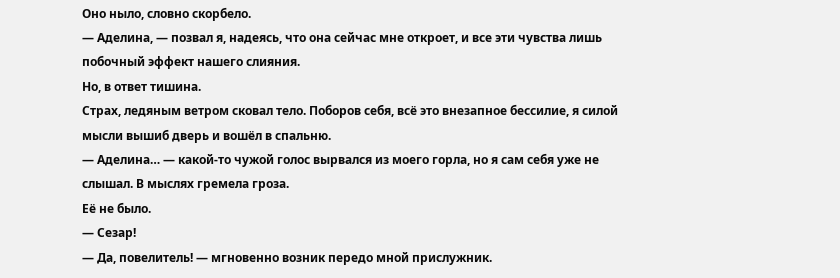Оно ныло, словно скорбело.
— Аделина, — позвал я, надеясь, что она сейчас мне откроет, и все эти чувства лишь побочный эффект нашего слияния.
Но, в ответ тишина.
Страх, ледяным ветром сковал тело. Поборов себя, всё это внезапное бессилие, я силой мысли вышиб дверь и вошёл в спальню.
— Аделина… — какой-то чужой голос вырвался из моего горла, но я сам себя уже не слышал. В мыслях гремела гроза.
Её не было.
— Сезар!
— Да, повелитель! — мгновенно возник передо мной прислужник.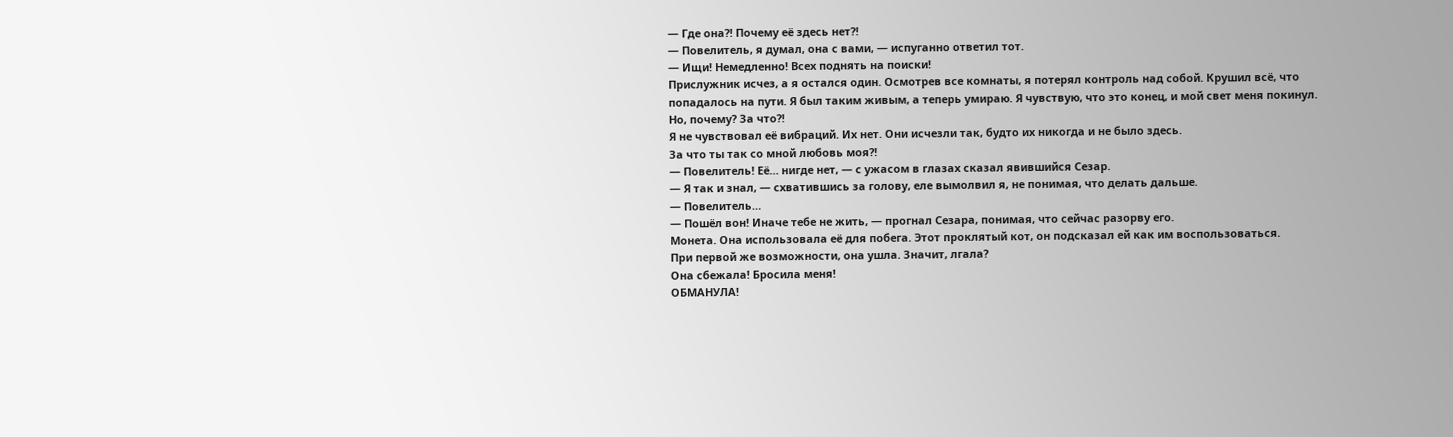— Где она?! Почему её здесь нет?!
— Повелитель, я думал, она с вами, — испуганно ответил тот.
— Ищи! Немедленно! Всех поднять на поиски!
Прислужник исчез, а я остался один. Осмотрев все комнаты, я потерял контроль над собой. Крушил всё, что попадалось на пути. Я был таким живым, а теперь умираю. Я чувствую, что это конец, и мой свет меня покинул. Но, почему? За что?!
Я не чувствовал её вибраций. Их нет. Они исчезли так, будто их никогда и не было здесь.
За что ты так со мной любовь моя?!
— Повелитель! Её… нигде нет, — с ужасом в глазах сказал явившийся Сезар.
— Я так и знал, — схватившись за голову, еле вымолвил я, не понимая, что делать дальше.
— Повелитель…
— Пошёл вон! Иначе тебе не жить, — прогнал Сезара, понимая, что сейчас разорву его.
Монета. Она использовала её для побега. Этот проклятый кот, он подсказал ей как им воспользоваться.
При первой же возможности, она ушла. Значит, лгала?
Она сбежала! Бросила меня!
ОБМАНУЛА!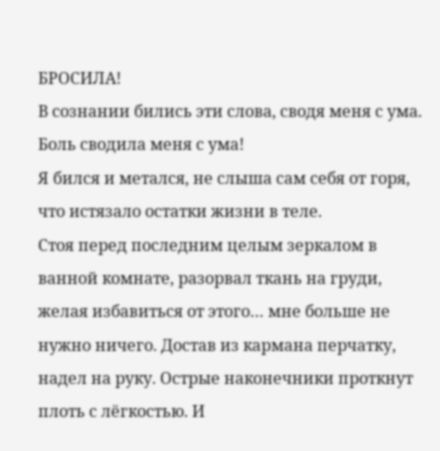БРОСИЛА!
В сознании бились эти слова, сводя меня с ума. Боль сводила меня с ума!
Я бился и метался, не слыша сам себя от горя, что истязало остатки жизни в теле.
Стоя перед последним целым зеркалом в ванной комнате, разорвал ткань на груди, желая избавиться от этого… мне больше не нужно ничего. Достав из кармана перчатку, надел на руку. Острые наконечники проткнут плоть с лёгкостью. И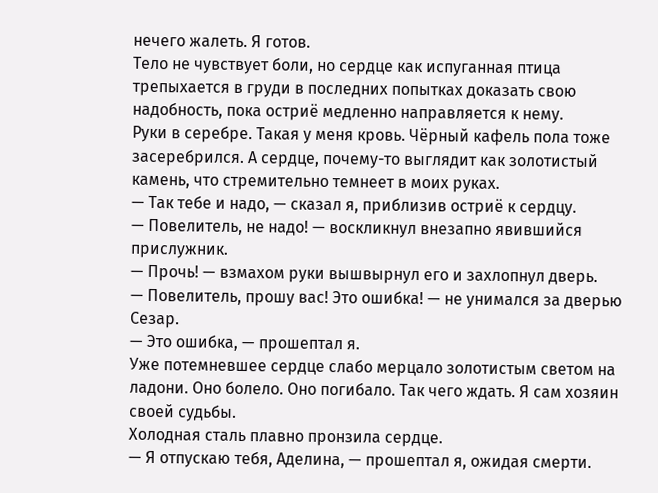нечего жалеть. Я готов.
Тело не чувствует боли, но сердце как испуганная птица трепыхается в груди в последних попытках доказать свою надобность, пока остриё медленно направляется к нему.
Руки в серебре. Такая у меня кровь. Чёрный кафель пола тоже засеребрился. А сердце, почему-то выглядит как золотистый камень, что стремительно темнеет в моих руках.
— Так тебе и надо, — сказал я, приблизив остриё к сердцу.
— Повелитель, не надо! — воскликнул внезапно явившийся прислужник.
— Прочь! — взмахом руки вышвырнул его и захлопнул дверь.
— Повелитель, прошу вас! Это ошибка! — не унимался за дверью Сезар.
— Это ошибка, — прошептал я.
Уже потемневшее сердце слабо мерцало золотистым светом на ладони. Оно болело. Оно погибало. Так чего ждать. Я сам хозяин своей судьбы.
Холодная сталь плавно пронзила сердце.
— Я отпускаю тебя, Аделина, — прошептал я, ожидая смерти.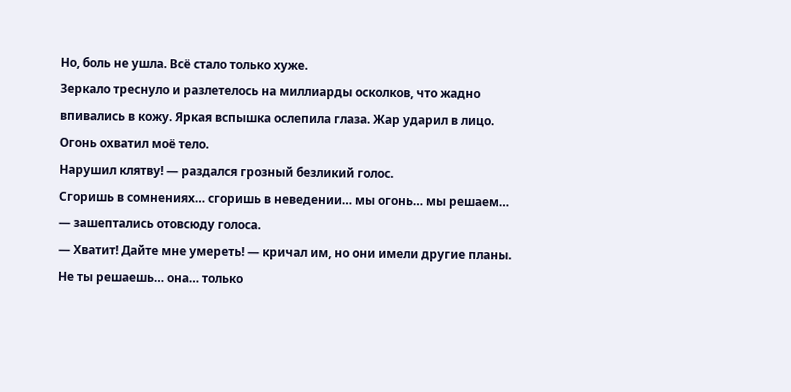Но, боль не ушла. Всё стало только хуже.
Зеркало треснуло и разлетелось на миллиарды осколков, что жадно впивались в кожу. Яркая вспышка ослепила глаза. Жар ударил в лицо. Огонь охватил моё тело.
Нарушил клятву! — раздался грозный безликий голос.
Сгоришь в сомнениях… сгоришь в неведении… мы огонь… мы решаем… — зашептались отовсюду голоса.
— Хватит! Дайте мне умереть! — кричал им, но они имели другие планы.
Не ты решаешь… она… только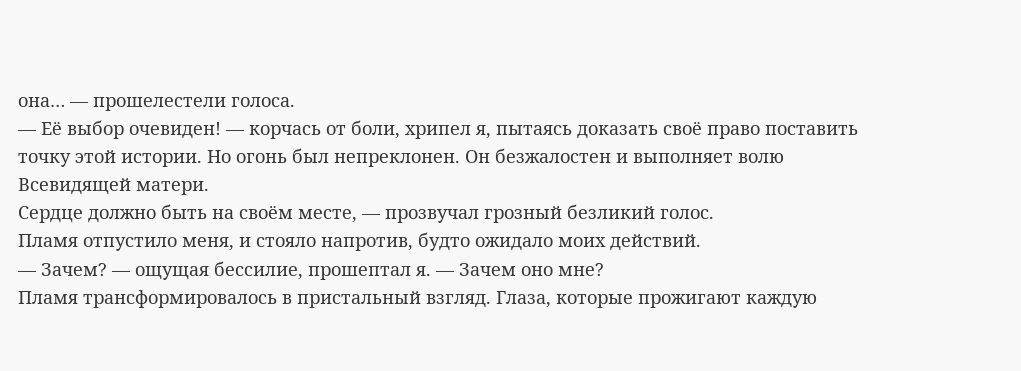она… — прошелестели голоса.
— Её выбор очевиден! — корчась от боли, хрипел я, пытаясь доказать своё право поставить точку этой истории. Но огонь был непреклонен. Он безжалостен и выполняет волю Всевидящей матери.
Сердце должно быть на своём месте, — прозвучал грозный безликий голос.
Пламя отпустило меня, и стояло напротив, будто ожидало моих действий.
— Зачем? — ощущая бессилие, прошептал я. — Зачем оно мне?
Пламя трансформировалось в пристальный взгляд. Глаза, которые прожигают каждую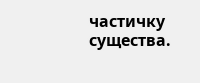частичку существа.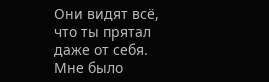Они видят всё, что ты прятал даже от себя.
Мне было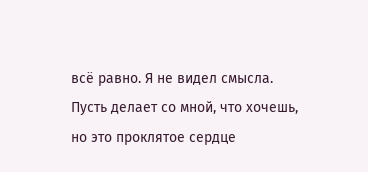всё равно. Я не видел смысла. Пусть делает со мной, что хочешь, но это проклятое сердце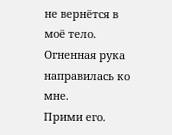не вернётся в моё тело.
Огненная рука направилась ко мне.
Прими его.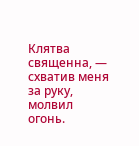Клятва священна, — схватив меня за руку, молвил огонь.